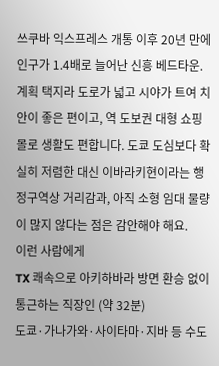쓰쿠바 익스프레스 개통 이후 20년 만에 인구가 1.4배로 늘어난 신흥 베드타운. 계획 택지라 도로가 넓고 시야가 트여 치안이 좋은 편이고, 역 도보권 대형 쇼핑몰로 생활도 편합니다. 도쿄 도심보다 확실히 저렴한 대신 이바라키현이라는 행정구역상 거리감과, 아직 소형 임대 물량이 많지 않다는 점은 감안해야 해요.
이런 사람에게
TX 쾌속으로 아키하바라 방면 환승 없이 통근하는 직장인 (약 32분)
도쿄·가나가와·사이타마·지바 등 수도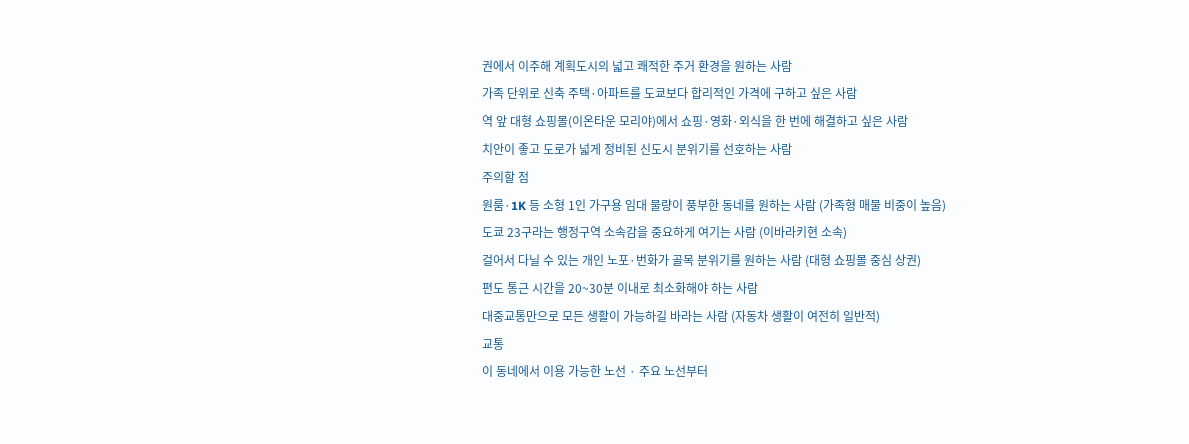권에서 이주해 계획도시의 넓고 쾌적한 주거 환경을 원하는 사람
가족 단위로 신축 주택·아파트를 도쿄보다 합리적인 가격에 구하고 싶은 사람
역 앞 대형 쇼핑몰(이온타운 모리야)에서 쇼핑·영화·외식을 한 번에 해결하고 싶은 사람
치안이 좋고 도로가 넓게 정비된 신도시 분위기를 선호하는 사람
주의할 점
원룸·1K 등 소형 1인 가구용 임대 물량이 풍부한 동네를 원하는 사람 (가족형 매물 비중이 높음)
도쿄 23구라는 행정구역 소속감을 중요하게 여기는 사람 (이바라키현 소속)
걸어서 다닐 수 있는 개인 노포·번화가 골목 분위기를 원하는 사람 (대형 쇼핑몰 중심 상권)
편도 통근 시간을 20~30분 이내로 최소화해야 하는 사람
대중교통만으로 모든 생활이 가능하길 바라는 사람 (자동차 생활이 여전히 일반적)
교통
이 동네에서 이용 가능한 노선 · 주요 노선부터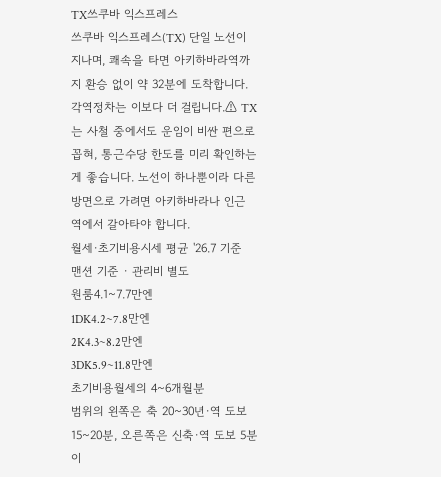TX쓰쿠바 익스프레스
쓰쿠바 익스프레스(TX) 단일 노선이 지나며, 쾌속을 타면 아키하바라역까지 환승 없이 약 32분에 도착합니다. 각역정차는 이보다 더 걸립니다.⚠ TX는 사철 중에서도 운임이 비싼 편으로 꼽혀, 통근수당 한도를 미리 확인하는 게 좋습니다. 노선이 하나뿐이라 다른 방면으로 가려면 아키하바라나 인근 역에서 갈아타야 합니다.
월세·초기비용시세 평균 '26.7 기준
맨션 기준 · 관리비 별도
원룸4.1~7.7만엔
1DK4.2~7.8만엔
2K4.3~8.2만엔
3DK5.9~11.8만엔
초기비용월세의 4~6개월분
범위의 왼쪽은 축 20~30년·역 도보 15~20분, 오른쪽은 신축·역 도보 5분 이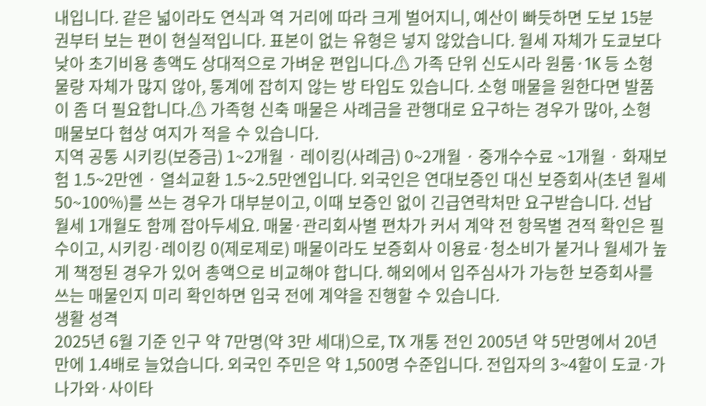내입니다. 같은 넓이라도 연식과 역 거리에 따라 크게 벌어지니, 예산이 빠듯하면 도보 15분권부터 보는 편이 현실적입니다. 표본이 없는 유형은 넣지 않았습니다. 월세 자체가 도쿄보다 낮아 초기비용 총액도 상대적으로 가벼운 편입니다.⚠ 가족 단위 신도시라 원룸·1K 등 소형 물량 자체가 많지 않아, 통계에 잡히지 않는 방 타입도 있습니다. 소형 매물을 원한다면 발품이 좀 더 필요합니다.⚠ 가족형 신축 매물은 사례금을 관행대로 요구하는 경우가 많아, 소형 매물보다 협상 여지가 적을 수 있습니다.
지역 공통 시키킹(보증금) 1~2개월 · 레이킹(사례금) 0~2개월 · 중개수수료 ~1개월 · 화재보험 1.5~2만엔 · 열쇠교환 1.5~2.5만엔입니다. 외국인은 연대보증인 대신 보증회사(초년 월세 50~100%)를 쓰는 경우가 대부분이고, 이때 보증인 없이 긴급연락처만 요구받습니다. 선납 월세 1개월도 함께 잡아두세요. 매물·관리회사별 편차가 커서 계약 전 항목별 견적 확인은 필수이고, 시키킹·레이킹 0(제로제로) 매물이라도 보증회사 이용료·청소비가 붙거나 월세가 높게 책정된 경우가 있어 총액으로 비교해야 합니다. 해외에서 입주심사가 가능한 보증회사를 쓰는 매물인지 미리 확인하면 입국 전에 계약을 진행할 수 있습니다.
생활 성격
2025년 6월 기준 인구 약 7만명(약 3만 세대)으로, TX 개통 전인 2005년 약 5만명에서 20년 만에 1.4배로 늘었습니다. 외국인 주민은 약 1,500명 수준입니다. 전입자의 3~4할이 도쿄·가나가와·사이타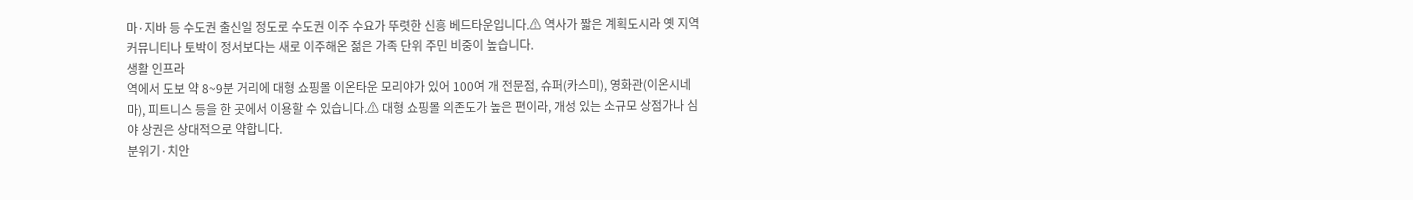마·지바 등 수도권 출신일 정도로 수도권 이주 수요가 뚜렷한 신흥 베드타운입니다.⚠ 역사가 짧은 계획도시라 옛 지역 커뮤니티나 토박이 정서보다는 새로 이주해온 젊은 가족 단위 주민 비중이 높습니다.
생활 인프라
역에서 도보 약 8~9분 거리에 대형 쇼핑몰 이온타운 모리야가 있어 100여 개 전문점, 슈퍼(카스미), 영화관(이온시네마), 피트니스 등을 한 곳에서 이용할 수 있습니다.⚠ 대형 쇼핑몰 의존도가 높은 편이라, 개성 있는 소규모 상점가나 심야 상권은 상대적으로 약합니다.
분위기·치안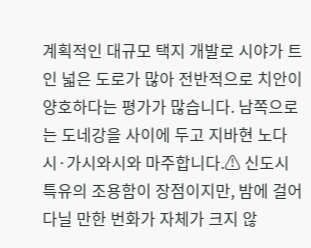계획적인 대규모 택지 개발로 시야가 트인 넓은 도로가 많아 전반적으로 치안이 양호하다는 평가가 많습니다. 남쪽으로는 도네강을 사이에 두고 지바현 노다시·가시와시와 마주합니다.⚠ 신도시 특유의 조용함이 장점이지만, 밤에 걸어 다닐 만한 번화가 자체가 크지 않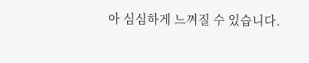아 심심하게 느껴질 수 있습니다.